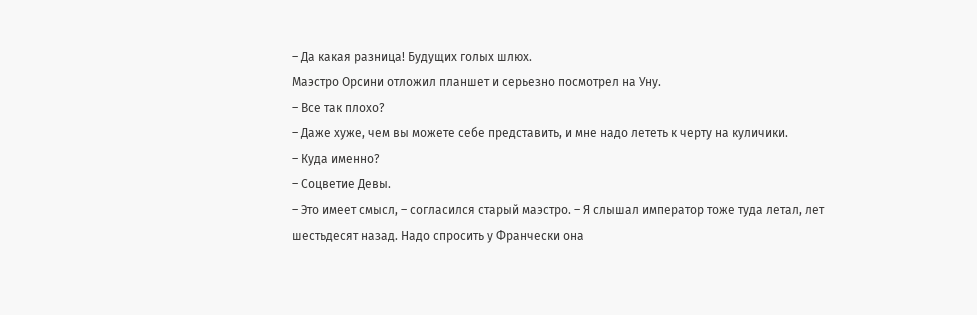– Да какая разница! Будущих голых шлюх.
Маэстро Орсини отложил планшет и серьезно посмотрел на Уну.
– Все так плохо?
– Даже хуже, чем вы можете себе представить, и мне надо лететь к черту на куличики.
– Куда именно?
– Соцветие Девы.
– Это имеет смысл, – согласился старый маэстро. – Я слышал император тоже туда летал, лет шестьдесят назад. Надо спросить у Франчески она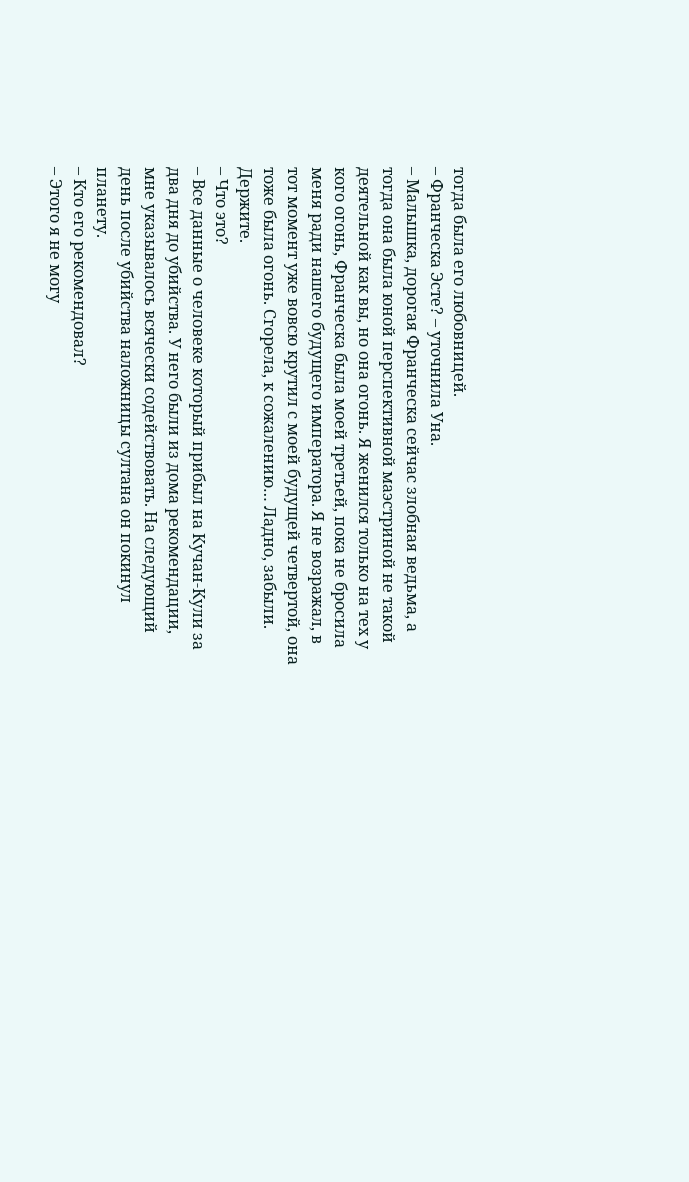тогда была его любовницей.
– Франческа Эсте? – уточнила Уна.
– Малышка, дорогая Франческа сейчас злобная ведьма, а тогда она была юной перспективной маэстриной не такой деятельной как вы, но она огонь. Я женился только на тех у кого огонь, Франческа была моей третьей, пока не бросила меня ради нашего будущего императора. Я не возражал, в тот момент уже вовсю крутил с моей будущей четвертой, она тоже была огонь. Сгорела, к сожалению… Ладно, забыли. Держите.
– Что это?
– Все данные о человеке который прибыл на Кучан-Кули за два дня до убийства. У него были из дома рекомендации, мне указывалось всячески содействовать. На следующий день после убийства наложницы султана он покинул планету.
– Кто его рекомендовал?
– Этого я не могу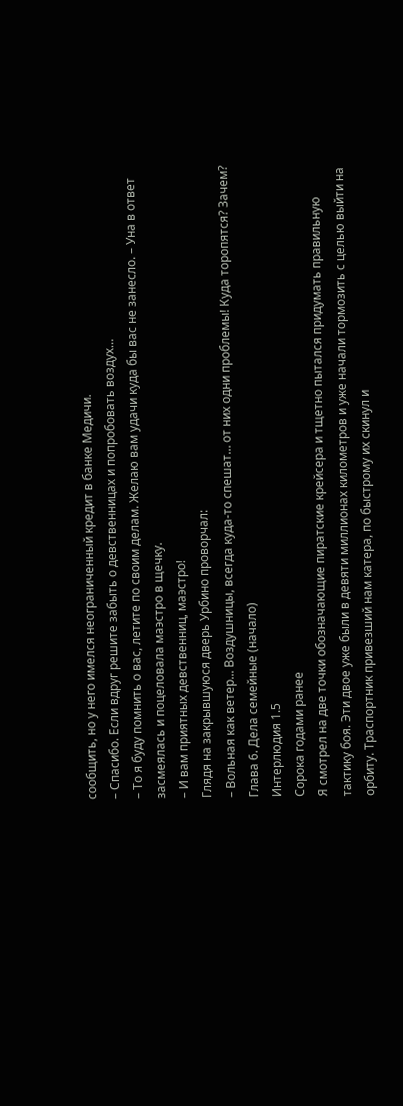сообщить, но у него имелся неограниченный кредит в банке Медичи.
– Спасибо. Если вдруг решите забыть о девственницах и попробовать воздух…
– То я буду помнить о вас, летите по своим делам. Желаю вам удачи куда бы вас не занесло. – Уна в ответ засмеялась и поцеловала маэстро в щечку.
– И вам приятных девственниц, маэстро!
Глядя на закрывшуюся дверь Урбино проворчал:
– Вольная как ветер... Воздушницы, всегда куда-то спешат… от них одни проблемы! Куда торопятся? Зачем?
Глава 6. Дела семейные (начало)
Интерлюдия 1.5
Сорока годами ранее
Я смотрел на две точки обозначающие пиратские крейсера и тщетно пытался придумать правильную тактику боя. Эти двое уже были в девяти миллионах километров и уже начали тормозить с целью выйти на орбиту. Траспортник привезший нам катера, по быстрому их скинул и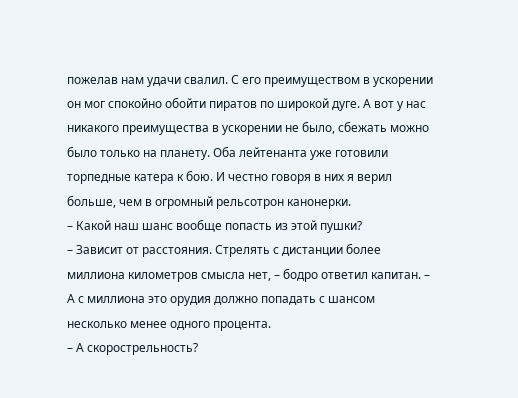пожелав нам удачи свалил. С его преимуществом в ускорении он мог спокойно обойти пиратов по широкой дуге. А вот у нас никакого преимущества в ускорении не было, сбежать можно было только на планету. Оба лейтенанта уже готовили торпедные катера к бою. И честно говоря в них я верил больше, чем в огромный рельсотрон канонерки.
– Какой наш шанс вообще попасть из этой пушки?
– Зависит от расстояния. Стрелять с дистанции более миллиона километров смысла нет, – бодро ответил капитан. – А с миллиона это орудия должно попадать с шансом несколько менее одного процента.
– А скорострельность?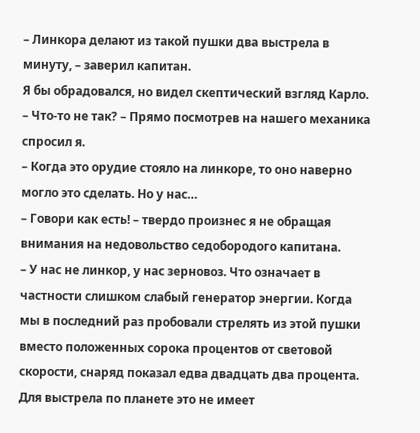– Линкора делают из такой пушки два выстрела в минуту, – заверил капитан.
Я бы обрадовался, но видел скептический взгляд Карло.
– Что-то не так? – Прямо посмотрев на нашего механика спросил я.
– Когда это орудие стояло на линкоре, то оно наверно могло это сделать. Но у нас…
– Говори как есть! – твердо произнес я не обращая внимания на недовольство седобородого капитана.
– У нас не линкор, у нас зерновоз. Что означает в частности слишком слабый генератор энергии. Когда мы в последний раз пробовали стрелять из этой пушки вместо положенных сорока процентов от световой скорости, снаряд показал едва двадцать два процента. Для выстрела по планете это не имеет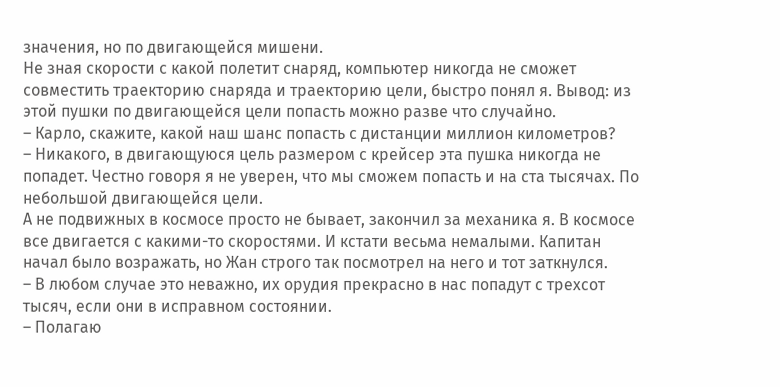значения, но по двигающейся мишени.
Не зная скорости с какой полетит снаряд, компьютер никогда не сможет совместить траекторию снаряда и траекторию цели, быстро понял я. Вывод: из этой пушки по двигающейся цели попасть можно разве что случайно.
– Карло, скажите, какой наш шанс попасть с дистанции миллион километров?
– Никакого, в двигающуюся цель размером с крейсер эта пушка никогда не попадет. Честно говоря я не уверен, что мы сможем попасть и на ста тысячах. По небольшой двигающейся цели.
А не подвижных в космосе просто не бывает, закончил за механика я. В космосе все двигается с какими-то скоростями. И кстати весьма немалыми. Капитан начал было возражать, но Жан строго так посмотрел на него и тот заткнулся.
– В любом случае это неважно, их орудия прекрасно в нас попадут с трехсот тысяч, если они в исправном состоянии.
– Полагаю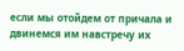если мы отойдем от причала и двинемся им навстречу их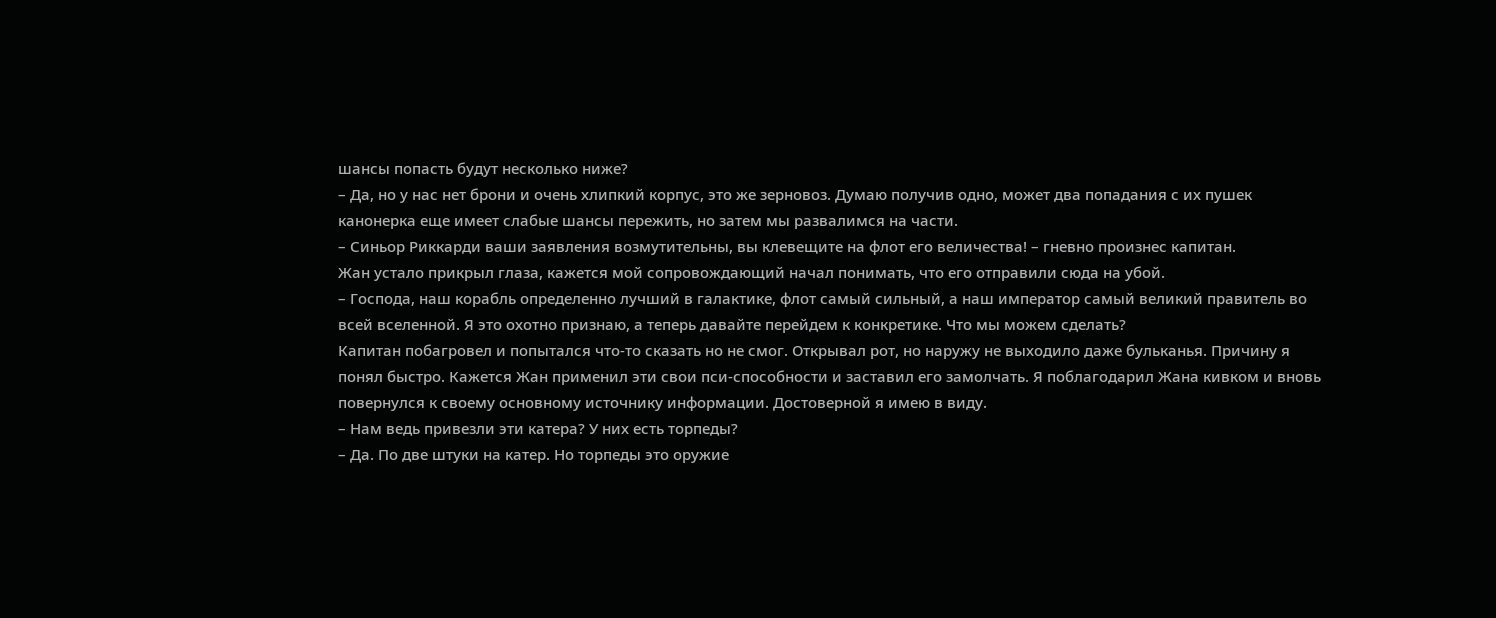шансы попасть будут несколько ниже?
– Да, но у нас нет брони и очень хлипкий корпус, это же зерновоз. Думаю получив одно, может два попадания с их пушек канонерка еще имеет слабые шансы пережить, но затем мы развалимся на части.
– Синьор Риккарди ваши заявления возмутительны, вы клевещите на флот его величества! – гневно произнес капитан.
Жан устало прикрыл глаза, кажется мой сопровождающий начал понимать, что его отправили сюда на убой.
– Господа, наш корабль определенно лучший в галактике, флот самый сильный, а наш император самый великий правитель во всей вселенной. Я это охотно признаю, а теперь давайте перейдем к конкретике. Что мы можем сделать?
Капитан побагровел и попытался что-то сказать но не смог. Открывал рот, но наружу не выходило даже бульканья. Причину я понял быстро. Кажется Жан применил эти свои пси-способности и заставил его замолчать. Я поблагодарил Жана кивком и вновь повернулся к своему основному источнику информации. Достоверной я имею в виду.
– Нам ведь привезли эти катера? У них есть торпеды?
– Да. По две штуки на катер. Но торпеды это оружие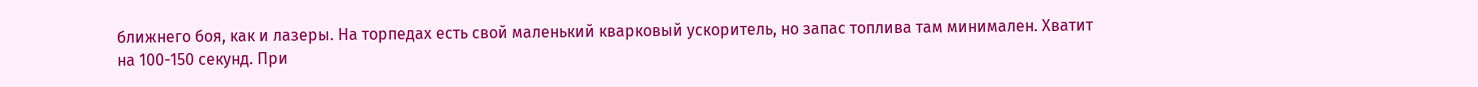ближнего боя, как и лазеры. На торпедах есть свой маленький кварковый ускоритель, но запас топлива там минимален. Хватит на 100-150 секунд. При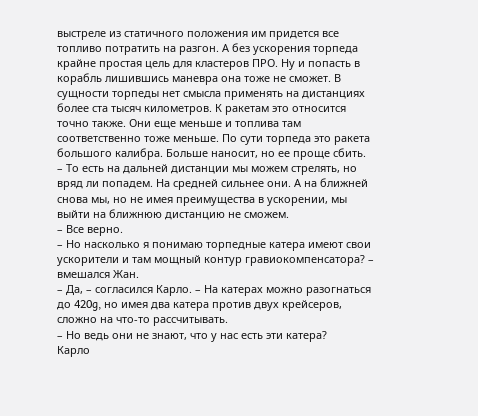выстреле из статичного положения им придется все топливо потратить на разгон. А без ускорения торпеда крайне простая цель для кластеров ПРО. Ну и попасть в корабль лишившись маневра она тоже не сможет. В сущности торпеды нет смысла применять на дистанциях более ста тысяч километров. К ракетам это относится точно также. Они еще меньше и топлива там соответственно тоже меньше. По сути торпеда это ракета большого калибра. Больше наносит, но ее проще сбить.
– То есть на дальней дистанции мы можем стрелять, но вряд ли попадем. На средней сильнее они. А на ближней снова мы, но не имея преимущества в ускорении, мы выйти на ближнюю дистанцию не сможем.
– Все верно.
– Но насколько я понимаю торпедные катера имеют свои ускорители и там мощный контур гравиокомпенсатора? – вмешался Жан.
– Да, – согласился Карло. – На катерах можно разогнаться до 420g, но имея два катера против двух крейсеров, сложно на что-то рассчитывать.
– Но ведь они не знают, что у нас есть эти катера?
Карло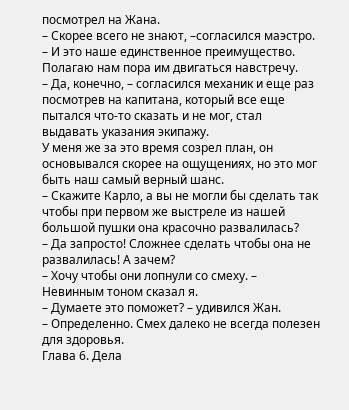посмотрел на Жана.
– Скорее всего не знают, –согласился маэстро.
– И это наше единственное преимущество. Полагаю нам пора им двигаться навстречу.
– Да, конечно, – согласился механик и еще раз посмотрев на капитана, который все еще пытался что-то сказать и не мог, стал выдавать указания экипажу.
У меня же за это время созрел план, он основывался скорее на ощущениях, но это мог быть наш самый верный шанс.
– Скажите Карло, а вы не могли бы сделать так чтобы при первом же выстреле из нашей большой пушки она красочно развалилась?
– Да запросто! Сложнее сделать чтобы она не развалилась! А зачем?
– Хочу чтобы они лопнули со смеху. – Невинным тоном сказал я.
– Думаете это поможет? – удивился Жан.
– Определенно. Смех далеко не всегда полезен для здоровья.
Глава 6. Дела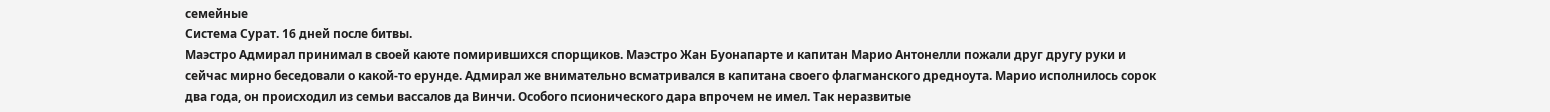семейные
Система Сурат. 16 дней после битвы.
Маэстро Адмирал принимал в своей каюте помирившихся спорщиков. Маэстро Жан Буонапарте и капитан Марио Антонелли пожали друг другу руки и сейчас мирно беседовали о какой-то ерунде. Адмирал же внимательно всматривался в капитана своего флагманского дредноута. Марио исполнилось сорок два года, он происходил из семьи вассалов да Винчи. Особого псионического дара впрочем не имел. Так неразвитые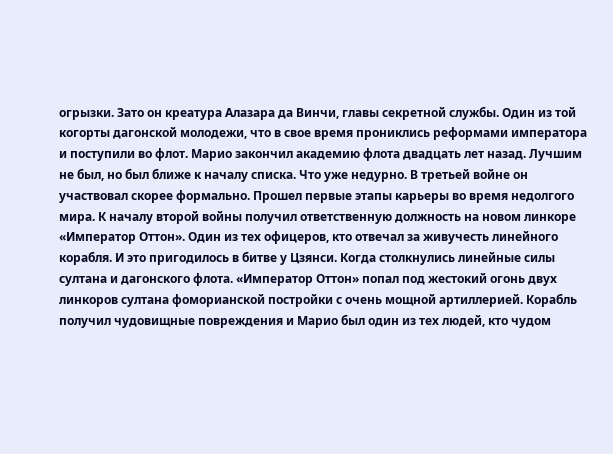огрызки. Зато он креатура Алазара да Винчи, главы секретной службы. Один из той когорты дагонской молодежи, что в свое время прониклись реформами императора и поступили во флот. Марио закончил академию флота двадцать лет назад. Лучшим не был, но был ближе к началу списка. Что уже недурно. В третьей войне он участвовал скорее формально. Прошел первые этапы карьеры во время недолгого мира. К началу второй войны получил ответственную должность на новом линкоре «Император Оттон». Один из тех офицеров, кто отвечал за живучесть линейного корабля. И это пригодилось в битве у Цзянси. Когда столкнулись линейные силы султана и дагонского флота. «Император Оттон» попал под жестокий огонь двух линкоров султана фоморианской постройки с очень мощной артиллерией. Корабль получил чудовищные повреждения и Марио был один из тех людей, кто чудом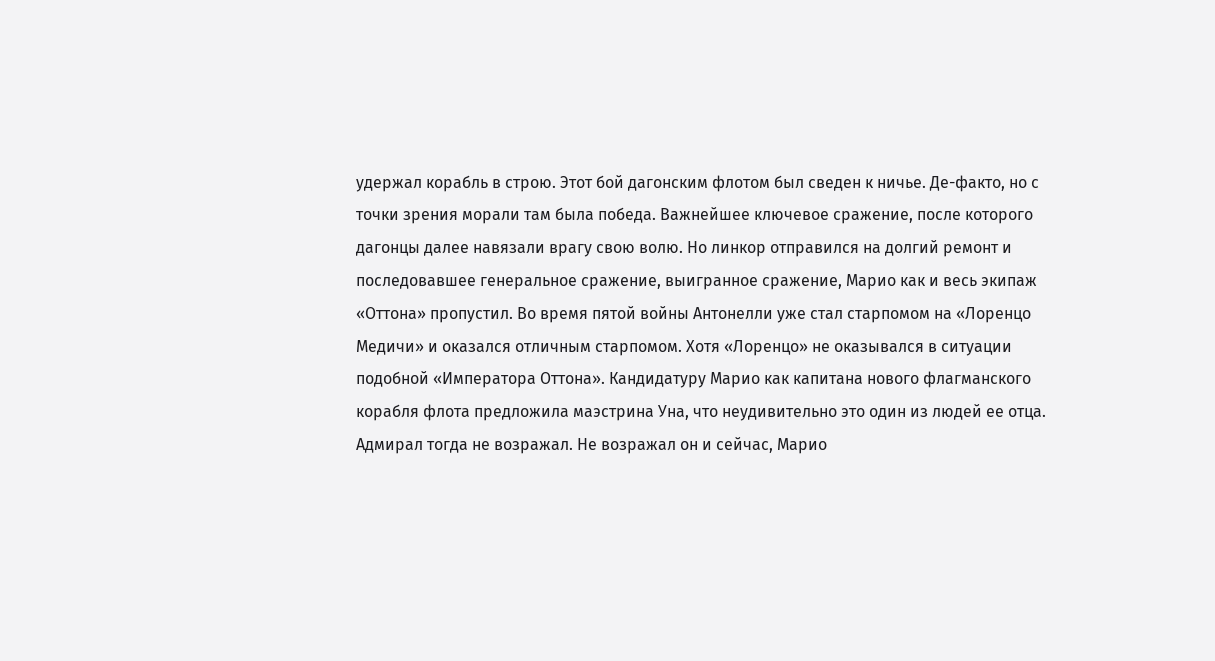удержал корабль в строю. Этот бой дагонским флотом был сведен к ничье. Де-факто, но с точки зрения морали там была победа. Важнейшее ключевое сражение, после которого дагонцы далее навязали врагу свою волю. Но линкор отправился на долгий ремонт и последовавшее генеральное сражение, выигранное сражение, Марио как и весь экипаж «Оттона» пропустил. Во время пятой войны Антонелли уже стал старпомом на «Лоренцо Медичи» и оказался отличным старпомом. Хотя «Лоренцо» не оказывался в ситуации подобной «Императора Оттона». Кандидатуру Марио как капитана нового флагманского корабля флота предложила маэстрина Уна, что неудивительно это один из людей ее отца. Адмирал тогда не возражал. Не возражал он и сейчас, Марио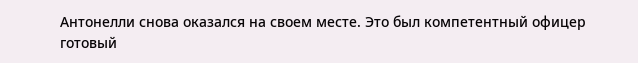Антонелли снова оказался на своем месте. Это был компетентный офицер готовый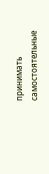принимать самостоятельные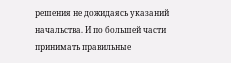решения не дожидаясь указаний начальства. И по большей части принимать правильные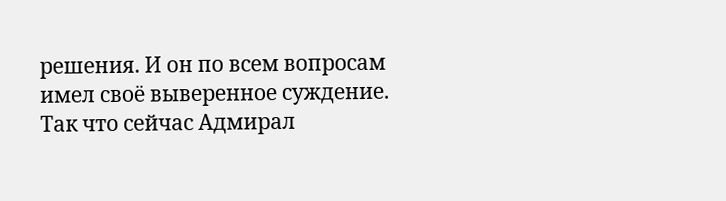решения. И он по всем вопросам имел своё выверенное суждение. Так что сейчас Адмирал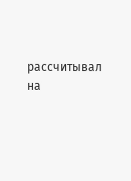рассчитывал на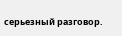серьезный разговор.